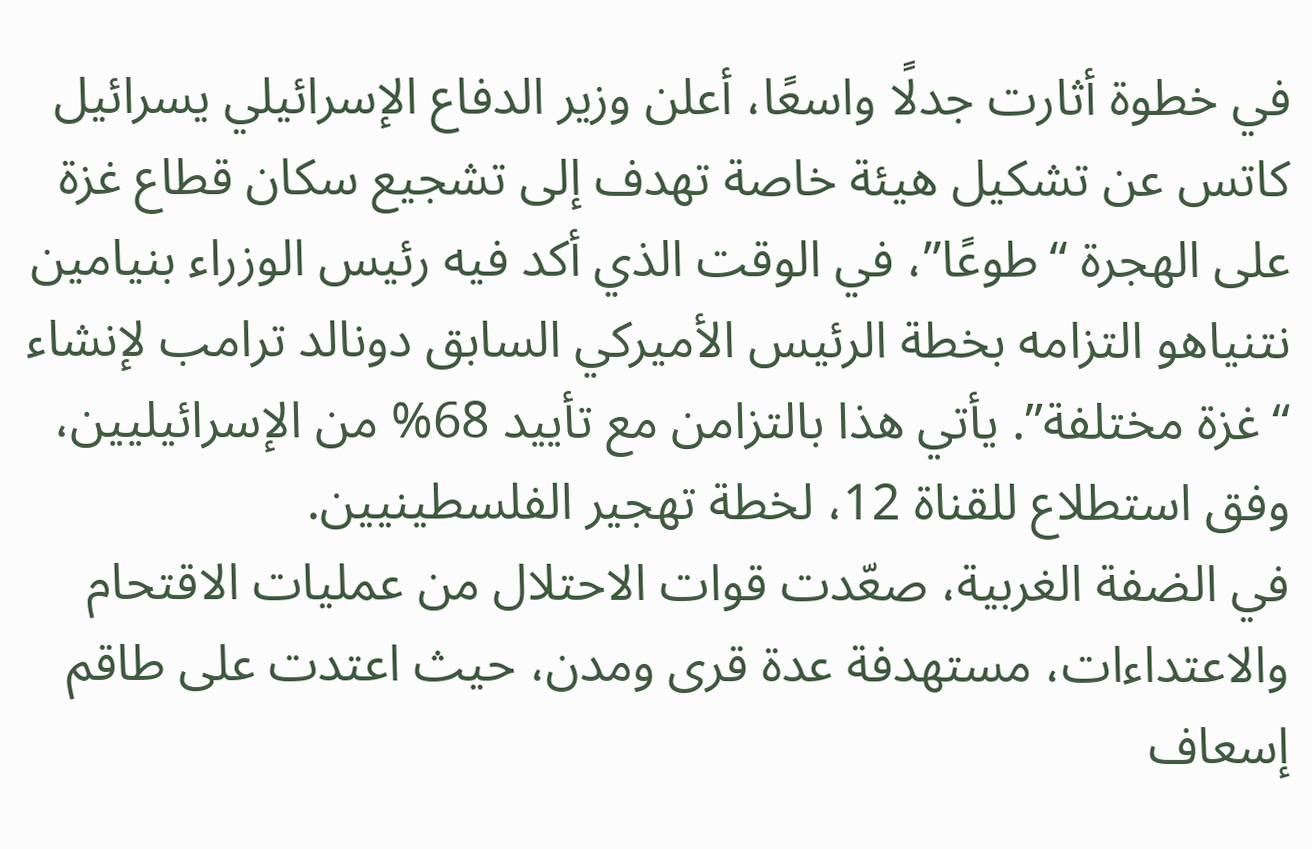في خطوة أثارت جدلًا واسعًا، أعلن وزير الدفاع الإسرائيلي يسرائيل كاتس عن تشكيل هيئة خاصة تهدف إلى تشجيع سكان قطاع غزة على الهجرة “طوعًا”، في الوقت الذي أكد فيه رئيس الوزراء بنيامين نتنياهو التزامه بخطة الرئيس الأميركي السابق دونالد ترامب لإنشاء “غزة مختلفة”. يأتي هذا بالتزامن مع تأييد 68% من الإسرائيليين، وفق استطلاع للقناة 12، لخطة تهجير الفلسطينيين.
في الضفة الغربية، صعّدت قوات الاحتلال من عمليات الاقتحام والاعتداءات، مستهدفة عدة قرى ومدن، حيث اعتدت على طاقم إسعاف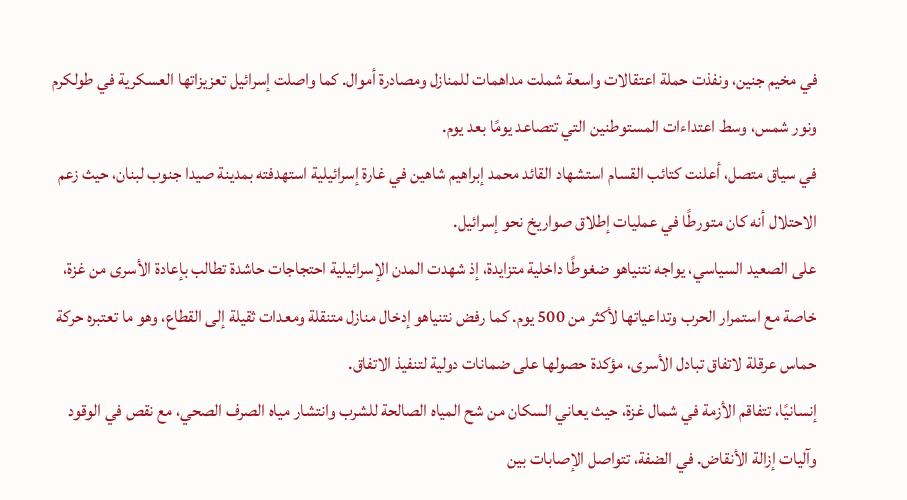في مخيم جنين، ونفذت حملة اعتقالات واسعة شملت مداهمات للمنازل ومصادرة أموال. كما واصلت إسرائيل تعزيزاتها العسكرية في طولكرم ونور شمس، وسط اعتداءات المستوطنين التي تتصاعد يومًا بعد يوم.
في سياق متصل، أعلنت كتائب القسام استشهاد القائد محمد إبراهيم شاهين في غارة إسرائيلية استهدفته بمدينة صيدا جنوب لبنان، حيث زعم الاحتلال أنه كان متورطًا في عمليات إطلاق صواريخ نحو إسرائيل.
على الصعيد السياسي، يواجه نتنياهو ضغوطًا داخلية متزايدة، إذ شهدت المدن الإسرائيلية احتجاجات حاشدة تطالب بإعادة الأسرى من غزة، خاصة مع استمرار الحرب وتداعياتها لأكثر من 500 يوم. كما رفض نتنياهو إدخال منازل متنقلة ومعدات ثقيلة إلى القطاع، وهو ما تعتبره حركة حماس عرقلة لاتفاق تبادل الأسرى، مؤكدة حصولها على ضمانات دولية لتنفيذ الاتفاق.
إنسانيًا، تتفاقم الأزمة في شمال غزة، حيث يعاني السكان من شح المياه الصالحة للشرب وانتشار مياه الصرف الصحي، مع نقص في الوقود وآليات إزالة الأنقاض. في الضفة، تتواصل الإصابات بين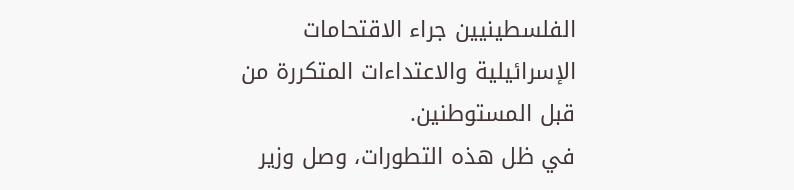الفلسطينيين جراء الاقتحامات الإسرائيلية والاعتداءات المتكررة من قبل المستوطنين.
في ظل هذه التطورات، وصل وزير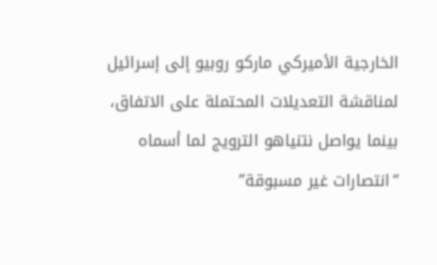الخارجية الأميركي ماركو روبيو إلى إسرائيل لمناقشة التعديلات المحتملة على الاتفاق، بينما يواصل نتنياهو الترويج لما أسماه “انتصارات غير مسبوقة”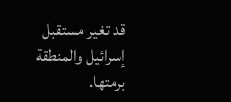قد تغير مستقبل إسرائيل والمنطقة برمتها.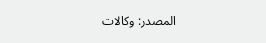المصدر: وكالات